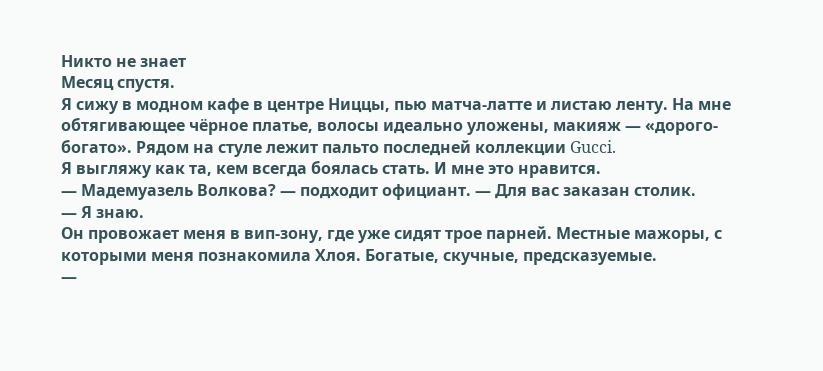Никто не знает
Месяц спустя.
Я сижу в модном кафе в центре Ниццы, пью матча-латте и листаю ленту. На мне обтягивающее чёрное платье, волосы идеально уложены, макияж — «дорого-богато». Рядом на стуле лежит пальто последней коллекции Gucci.
Я выгляжу как та, кем всегда боялась стать. И мне это нравится.
— Мадемуазель Волкова? — подходит официант. — Для вас заказан столик.
— Я знаю.
Он провожает меня в вип-зону, где уже сидят трое парней. Местные мажоры, с которыми меня познакомила Хлоя. Богатые, скучные, предсказуемые.
—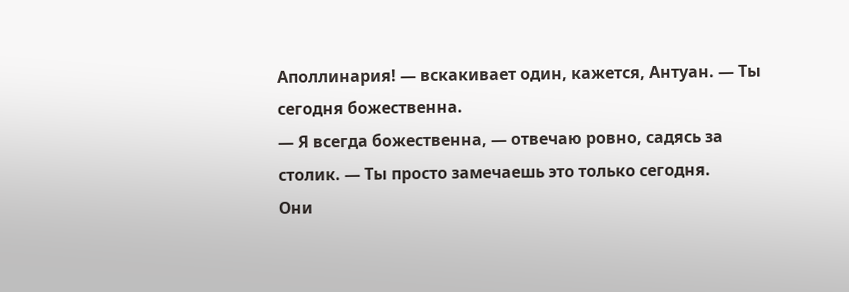Аполлинария! — вскакивает один, кажется, Антуан. — Ты сегодня божественна.
— Я всегда божественна, — отвечаю ровно, садясь за столик. — Ты просто замечаешь это только сегодня.
Они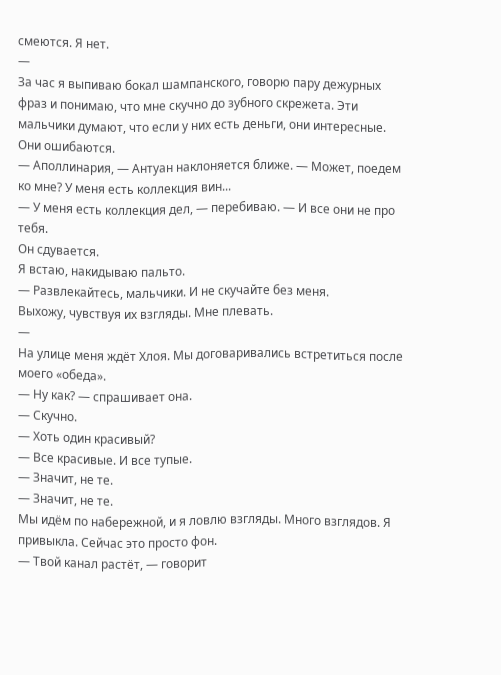смеются. Я нет.
—
За час я выпиваю бокал шампанского, говорю пару дежурных фраз и понимаю, что мне скучно до зубного скрежета. Эти мальчики думают, что если у них есть деньги, они интересные. Они ошибаются.
— Аполлинария, — Антуан наклоняется ближе. — Может, поедем ко мне? У меня есть коллекция вин...
— У меня есть коллекция дел, — перебиваю. — И все они не про тебя.
Он сдувается.
Я встаю, накидываю пальто.
— Развлекайтесь, мальчики. И не скучайте без меня.
Выхожу, чувствуя их взгляды. Мне плевать.
—
На улице меня ждёт Хлоя. Мы договаривались встретиться после моего «обеда».
— Ну как? — спрашивает она.
— Скучно.
— Хоть один красивый?
— Все красивые. И все тупые.
— Значит, не те.
— Значит, не те.
Мы идём по набережной, и я ловлю взгляды. Много взглядов. Я привыкла. Сейчас это просто фон.
— Твой канал растёт, — говорит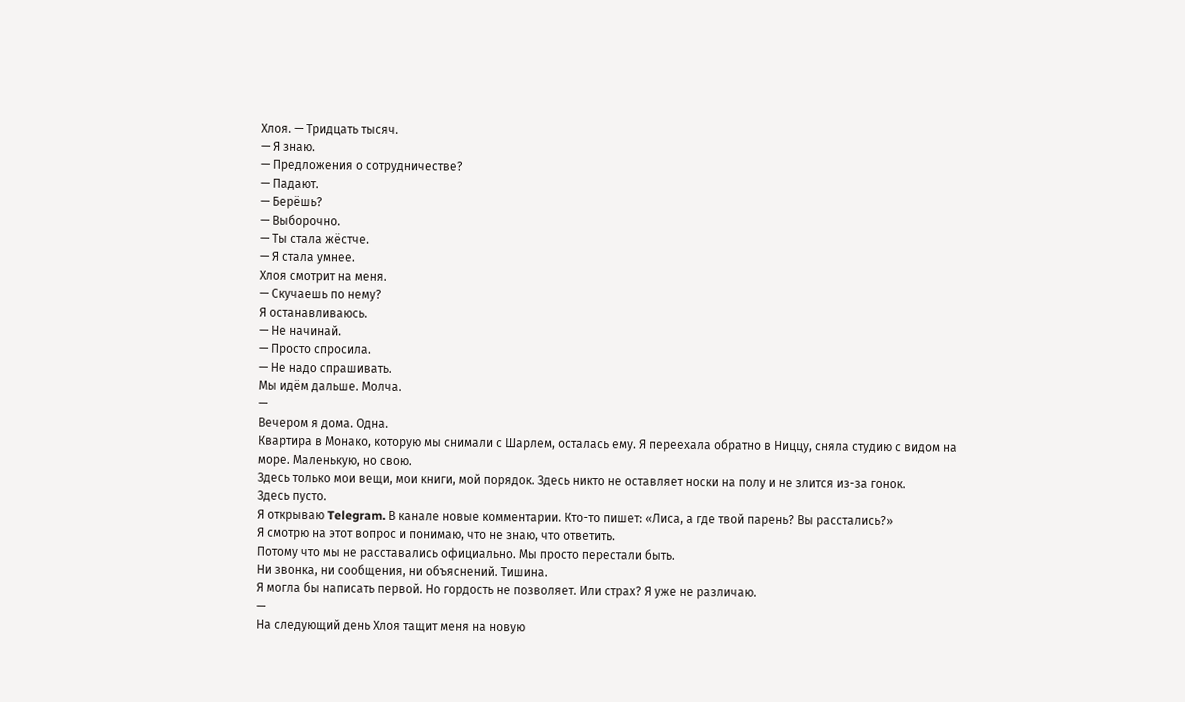Хлоя. — Тридцать тысяч.
— Я знаю.
— Предложения о сотрудничестве?
— Падают.
— Берёшь?
— Выборочно.
— Ты стала жёстче.
— Я стала умнее.
Хлоя смотрит на меня.
— Скучаешь по нему?
Я останавливаюсь.
— Не начинай.
— Просто спросила.
— Не надо спрашивать.
Мы идём дальше. Молча.
—
Вечером я дома. Одна.
Квартира в Монако, которую мы снимали с Шарлем, осталась ему. Я переехала обратно в Ниццу, сняла студию с видом на море. Маленькую, но свою.
Здесь только мои вещи, мои книги, мой порядок. Здесь никто не оставляет носки на полу и не злится из-за гонок.
Здесь пусто.
Я открываю Telegram. В канале новые комментарии. Кто-то пишет: «Лиса, а где твой парень? Вы расстались?»
Я смотрю на этот вопрос и понимаю, что не знаю, что ответить.
Потому что мы не расставались официально. Мы просто перестали быть.
Ни звонка, ни сообщения, ни объяснений. Тишина.
Я могла бы написать первой. Но гордость не позволяет. Или страх? Я уже не различаю.
—
На следующий день Хлоя тащит меня на новую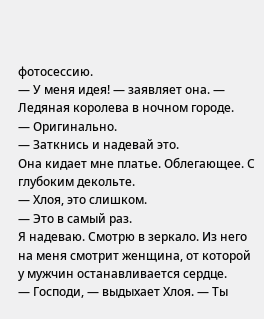фотосессию.
— У меня идея! — заявляет она. — Ледяная королева в ночном городе.
— Оригинально.
— Заткнись и надевай это.
Она кидает мне платье. Облегающее. С глубоким декольте.
— Хлоя, это слишком.
— Это в самый раз.
Я надеваю. Смотрю в зеркало. Из него на меня смотрит женщина, от которой у мужчин останавливается сердце.
— Господи, — выдыхает Хлоя. — Ты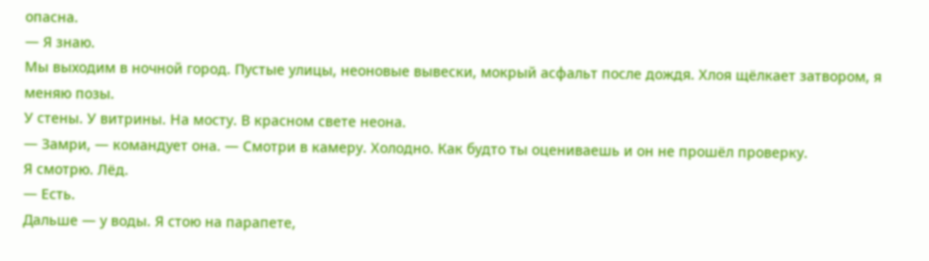опасна.
— Я знаю.
Мы выходим в ночной город. Пустые улицы, неоновые вывески, мокрый асфальт после дождя. Хлоя щёлкает затвором, я меняю позы.
У стены. У витрины. На мосту. В красном свете неона.
— Замри, — командует она. — Смотри в камеру. Холодно. Как будто ты оцениваешь и он не прошёл проверку.
Я смотрю. Лёд.
— Есть.
Дальше — у воды. Я стою на парапете,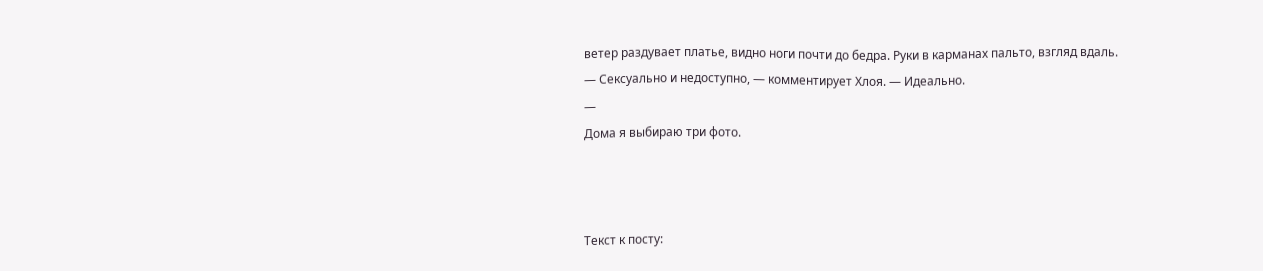ветер раздувает платье, видно ноги почти до бедра. Руки в карманах пальто, взгляд вдаль.
— Сексуально и недоступно, — комментирует Хлоя. — Идеально.
—
Дома я выбираю три фото.



Текст к посту: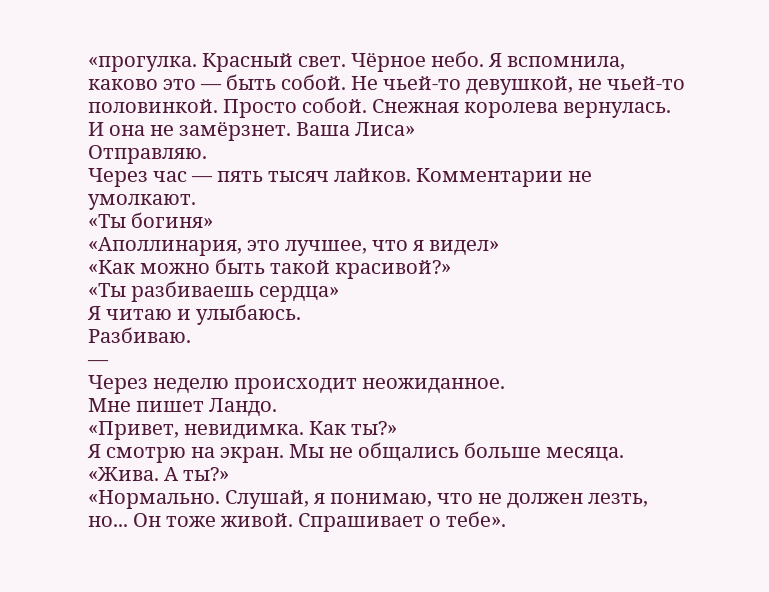«прогулка. Красный свет. Чёрное небо. Я вспомнила, каково это — быть собой. Не чьей-то девушкой, не чьей-то половинкой. Просто собой. Снежная королева вернулась. И она не замёрзнет. Ваша Лиса»
Отправляю.
Через час — пять тысяч лайков. Комментарии не умолкают.
«Ты богиня»
«Аполлинария, это лучшее, что я видел»
«Как можно быть такой красивой?»
«Ты разбиваешь сердца»
Я читаю и улыбаюсь.
Разбиваю.
—
Через неделю происходит неожиданное.
Мне пишет Ландо.
«Привет, невидимка. Как ты?»
Я смотрю на экран. Мы не общались больше месяца.
«Жива. А ты?»
«Нормально. Слушай, я понимаю, что не должен лезть, но... Он тоже живой. Спрашивает о тебе».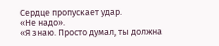Сердце пропускает удар.
«Не надо».
«Я знаю. Просто думал, ты должна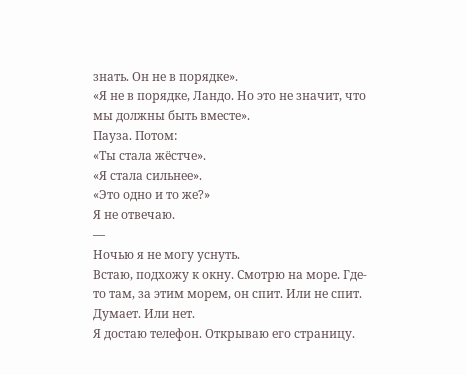знать. Он не в порядке».
«Я не в порядке, Ландо. Но это не значит, что мы должны быть вместе».
Пауза. Потом:
«Ты стала жёстче».
«Я стала сильнее».
«Это одно и то же?»
Я не отвечаю.
—
Ночью я не могу уснуть.
Встаю, подхожу к окну. Смотрю на море. Где-то там, за этим морем, он спит. Или не спит. Думает. Или нет.
Я достаю телефон. Открываю его страницу.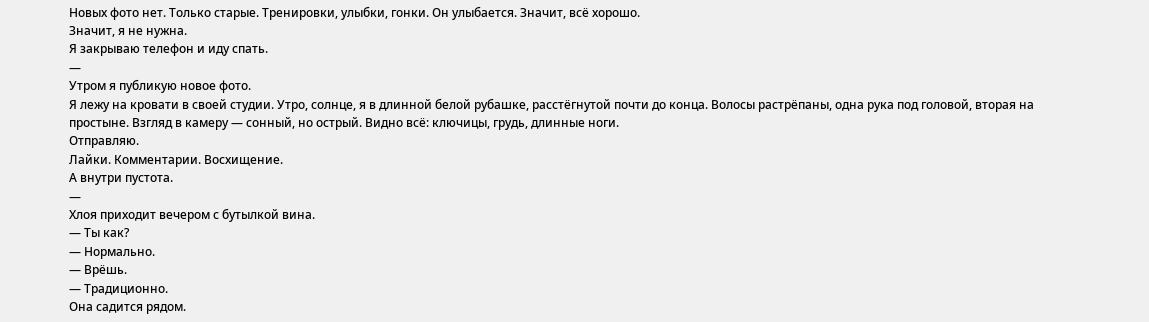Новых фото нет. Только старые. Тренировки, улыбки, гонки. Он улыбается. Значит, всё хорошо.
Значит, я не нужна.
Я закрываю телефон и иду спать.
—
Утром я публикую новое фото.
Я лежу на кровати в своей студии. Утро, солнце, я в длинной белой рубашке, расстёгнутой почти до конца. Волосы растрёпаны, одна рука под головой, вторая на простыне. Взгляд в камеру — сонный, но острый. Видно всё: ключицы, грудь, длинные ноги.
Отправляю.
Лайки. Комментарии. Восхищение.
А внутри пустота.
—
Хлоя приходит вечером с бутылкой вина.
— Ты как?
— Нормально.
— Врёшь.
— Традиционно.
Она садится рядом.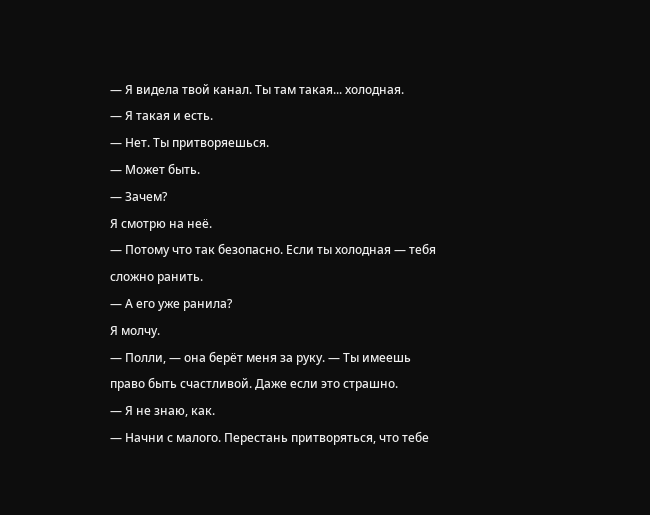— Я видела твой канал. Ты там такая... холодная.
— Я такая и есть.
— Нет. Ты притворяешься.
— Может быть.
— Зачем?
Я смотрю на неё.
— Потому что так безопасно. Если ты холодная — тебя сложно ранить.
— А его уже ранила?
Я молчу.
— Полли, — она берёт меня за руку. — Ты имеешь право быть счастливой. Даже если это страшно.
— Я не знаю, как.
— Начни с малого. Перестань притворяться, что тебе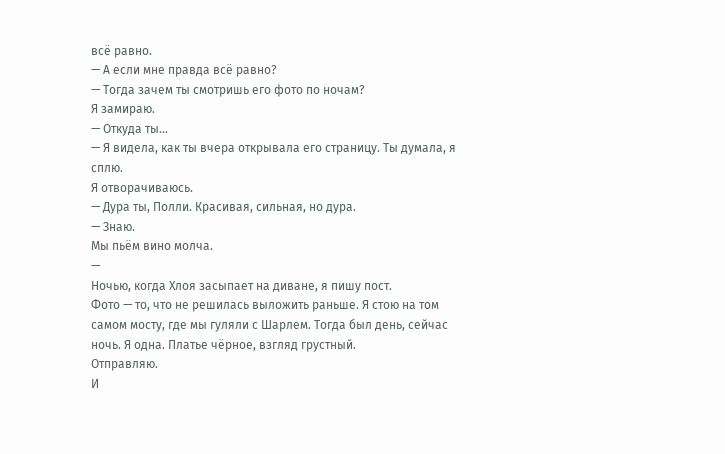всё равно.
— А если мне правда всё равно?
— Тогда зачем ты смотришь его фото по ночам?
Я замираю.
— Откуда ты...
— Я видела, как ты вчера открывала его страницу. Ты думала, я сплю.
Я отворачиваюсь.
— Дура ты, Полли. Красивая, сильная, но дура.
— Знаю.
Мы пьём вино молча.
—
Ночью, когда Хлоя засыпает на диване, я пишу пост.
Фото — то, что не решилась выложить раньше. Я стою на том самом мосту, где мы гуляли с Шарлем. Тогда был день, сейчас ночь. Я одна. Платье чёрное, взгляд грустный.
Отправляю.
И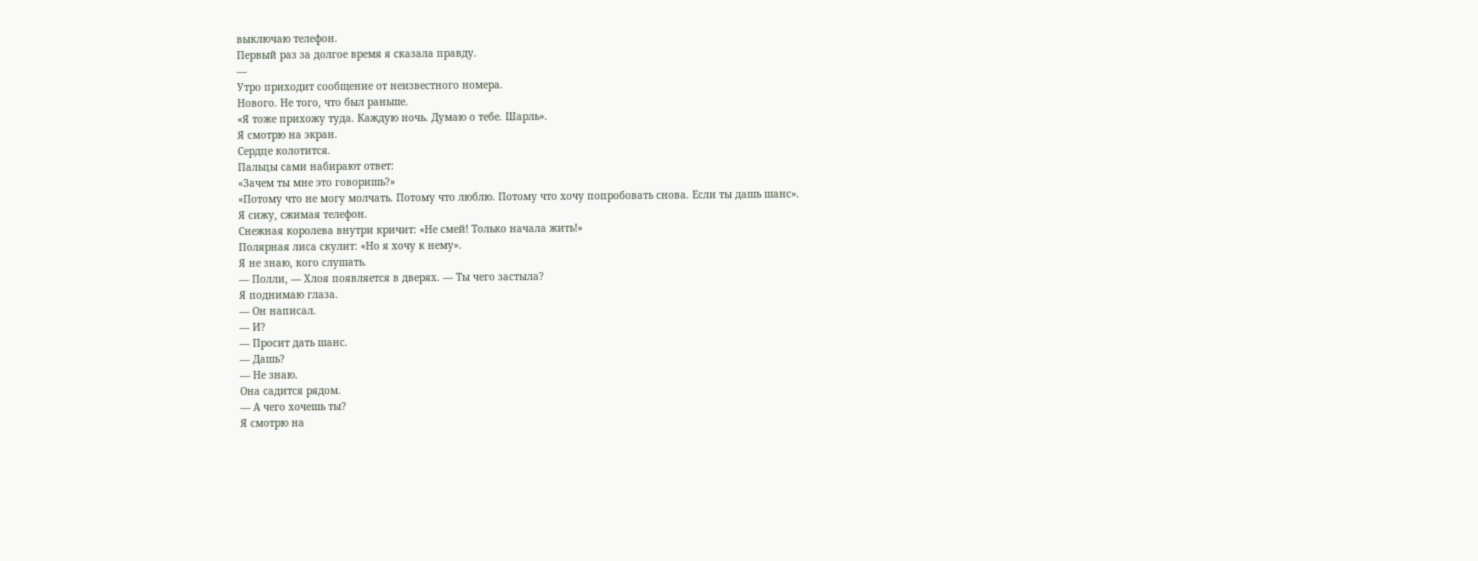выключаю телефон.
Первый раз за долгое время я сказала правду.
—
Утро приходит сообщение от неизвестного номера.
Нового. Не того, что был раньше.
«Я тоже прихожу туда. Каждую ночь. Думаю о тебе. Шарль».
Я смотрю на экран.
Сердце колотится.
Пальцы сами набирают ответ:
«Зачем ты мне это говоришь?»
«Потому что не могу молчать. Потому что люблю. Потому что хочу попробовать снова. Если ты дашь шанс».
Я сижу, сжимая телефон.
Снежная королева внутри кричит: «Не смей! Только начала жить!»
Полярная лиса скулит: «Но я хочу к нему».
Я не знаю, кого слушать.
— Полли, — Хлоя появляется в дверях. — Ты чего застыла?
Я поднимаю глаза.
— Он написал.
— И?
— Просит дать шанс.
— Дашь?
— Не знаю.
Она садится рядом.
— А чего хочешь ты?
Я смотрю на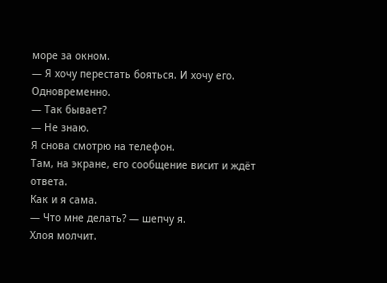море за окном.
— Я хочу перестать бояться. И хочу его. Одновременно.
— Так бывает?
— Не знаю.
Я снова смотрю на телефон.
Там, на экране, его сообщение висит и ждёт ответа.
Как и я сама.
— Что мне делать? — шепчу я.
Хлоя молчит.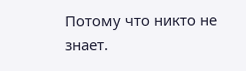Потому что никто не знает.